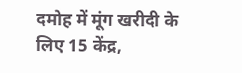दमोह में मूंग खरीदी के लिए 15 केंद्र,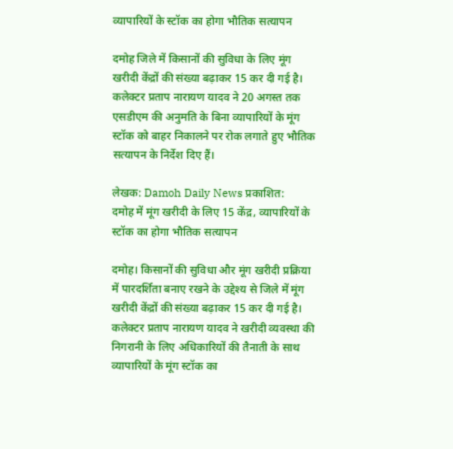व्यापारियों के स्टॉक का होगा भौतिक सत्यापन

दमोह जिले में किसानों की सुविधा के लिए मूंग खरीदी केंद्रों की संख्या बढ़ाकर 15 कर दी गई है। कलेक्टर प्रताप नारायण यादव ने 20 अगस्त तक एसडीएम की अनुमति के बिना व्यापारियों के मूंग स्टॉक को बाहर निकालने पर रोक लगाते हुए भौतिक सत्यापन के निर्देश दिए हैं।

लेखक: Damoh Daily News प्रकाशित:
दमोह में मूंग खरीदी के लिए 15 केंद्र, व्यापारियों के स्टॉक का होगा भौतिक सत्यापन

दमोह। किसानों की सुविधा और मूंग खरीदी प्रक्रिया में पारदर्शिता बनाए रखने के उद्देश्य से जिले में मूंग खरीदी केंद्रों की संख्या बढ़ाकर 15 कर दी गई है। कलेक्टर प्रताप नारायण यादव ने खरीदी व्यवस्था की निगरानी के लिए अधिकारियों की तैनाती के साथ व्यापारियों के मूंग स्टॉक का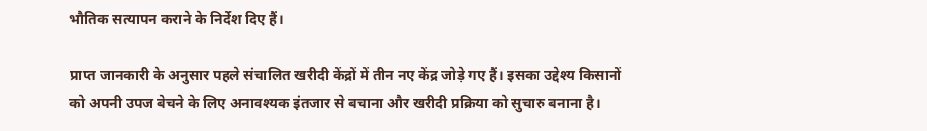भौतिक सत्यापन कराने के निर्देश दिए हैं।

प्राप्त जानकारी के अनुसार पहले संचालित खरीदी केंद्रों में तीन नए केंद्र जोड़े गए हैं। इसका उद्देश्य किसानों को अपनी उपज बेचने के लिए अनावश्यक इंतजार से बचाना और खरीदी प्रक्रिया को सुचारु बनाना है।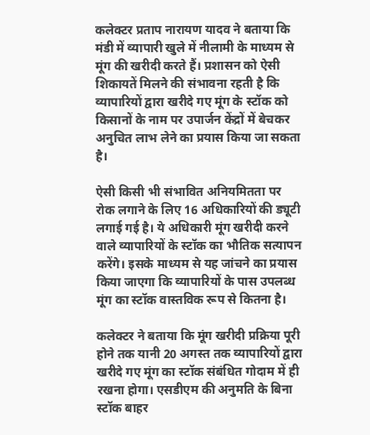कलेक्टर प्रताप नारायण यादव ने बताया कि मंडी में व्यापारी खुले में नीलामी के माध्यम से मूंग की खरीदी करते हैं। प्रशासन को ऐसी शिकायतें मिलने की संभावना रहती है कि व्यापारियों द्वारा खरीदे गए मूंग के स्टॉक को किसानों के नाम पर उपार्जन केंद्रों में बेचकर अनुचित लाभ लेने का प्रयास किया जा सकता है।

ऐसी किसी भी संभावित अनियमितता पर रोक लगाने के लिए 16 अधिकारियों की ड्यूटी लगाई गई है। ये अधिकारी मूंग खरीदी करने वाले व्यापारियों के स्टॉक का भौतिक सत्यापन करेंगे। इसके माध्यम से यह जांचने का प्रयास किया जाएगा कि व्यापारियों के पास उपलब्ध मूंग का स्टॉक वास्तविक रूप से कितना है।

कलेक्टर ने बताया कि मूंग खरीदी प्रक्रिया पूरी होने तक यानी 20 अगस्त तक व्यापारियों द्वारा खरीदे गए मूंग का स्टॉक संबंधित गोदाम में ही रखना होगा। एसडीएम की अनुमति के बिना स्टॉक बाहर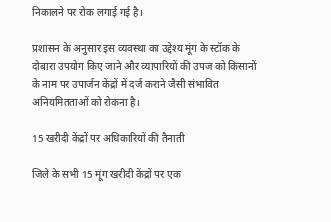निकालने पर रोक लगाई गई है।

प्रशासन के अनुसार इस व्यवस्था का उद्देश्य मूंग के स्टॉक के दोबारा उपयोग किए जाने और व्यापारियों की उपज को किसानों के नाम पर उपार्जन केंद्रों में दर्ज कराने जैसी संभावित अनियमितताओं को रोकना है।

15 खरीदी केंद्रों पर अधिकारियों की तैनाती

जिले के सभी 15 मूंग खरीदी केंद्रों पर एक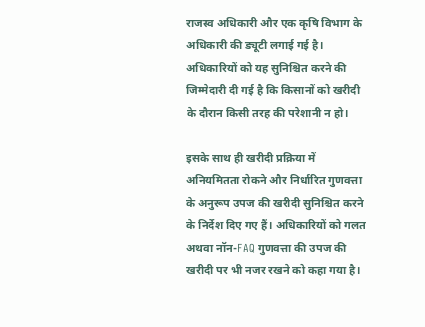राजस्व अधिकारी और एक कृषि विभाग के अधिकारी की ड्यूटी लगाई गई है। अधिकारियों को यह सुनिश्चित करने की जिम्मेदारी दी गई है कि किसानों को खरीदी के दौरान किसी तरह की परेशानी न हो।

इसके साथ ही खरीदी प्रक्रिया में अनियमितता रोकने और निर्धारित गुणवत्ता के अनुरूप उपज की खरीदी सुनिश्चित करने के निर्देश दिए गए हैं। अधिकारियों को गलत अथवा नॉन-FAQ गुणवत्ता की उपज की खरीदी पर भी नजर रखने को कहा गया है।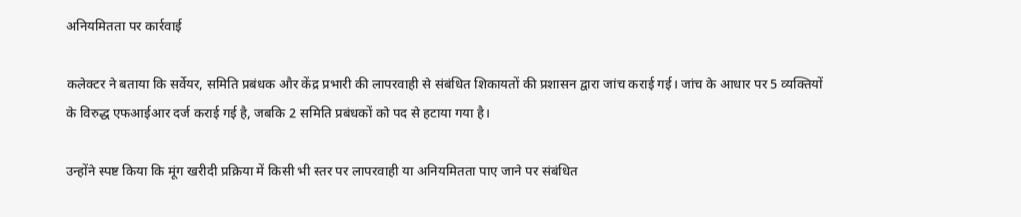अनियमितता पर कार्रवाई

कलेक्टर ने बताया कि सर्वेयर, समिति प्रबंधक और केंद्र प्रभारी की लापरवाही से संबंधित शिकायतों की प्रशासन द्वारा जांच कराई गई। जांच के आधार पर 5 व्यक्तियों के विरुद्ध एफआईआर दर्ज कराई गई है, जबकि 2 समिति प्रबंधकों को पद से हटाया गया है।

उन्होंने स्पष्ट किया कि मूंग खरीदी प्रक्रिया में किसी भी स्तर पर लापरवाही या अनियमितता पाए जाने पर संबंधित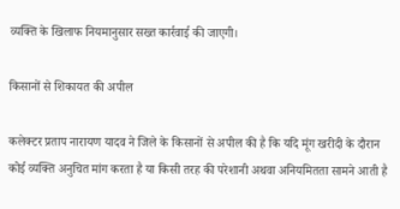व्यक्ति के खिलाफ नियमानुसार सख्त कार्रवाई की जाएगी।

किसानों से शिकायत की अपील

कलेक्टर प्रताप नारायण यादव ने जिले के किसानों से अपील की है कि यदि मूंग खरीदी के दौरान कोई व्यक्ति अनुचित मांग करता है या किसी तरह की परेशानी अथवा अनियमितता सामने आती है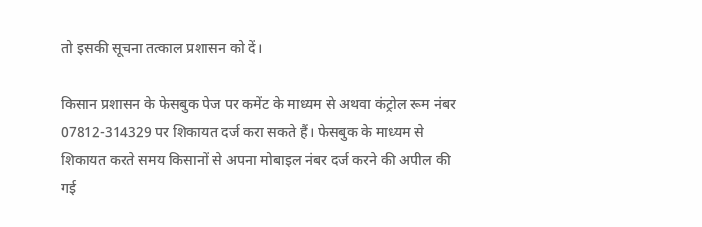तो इसकी सूचना तत्काल प्रशासन को दें।

किसान प्रशासन के फेसबुक पेज पर कमेंट के माध्यम से अथवा कंट्रोल रूम नंबर 07812-314329 पर शिकायत दर्ज करा सकते हैं। फेसबुक के माध्यम से शिकायत करते समय किसानों से अपना मोबाइल नंबर दर्ज करने की अपील की गई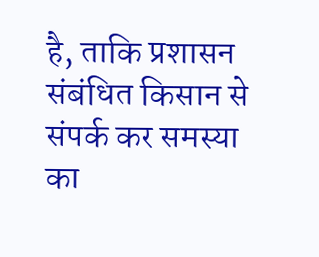है, ताकि प्रशासन संबंधित किसान से संपर्क कर समस्या का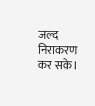जल्द निराकरण कर सके।